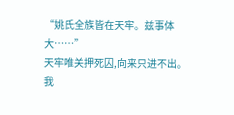“姚氏全族皆在天牢。兹事体大……”
天牢唯关押死囚,向来只进不出。
我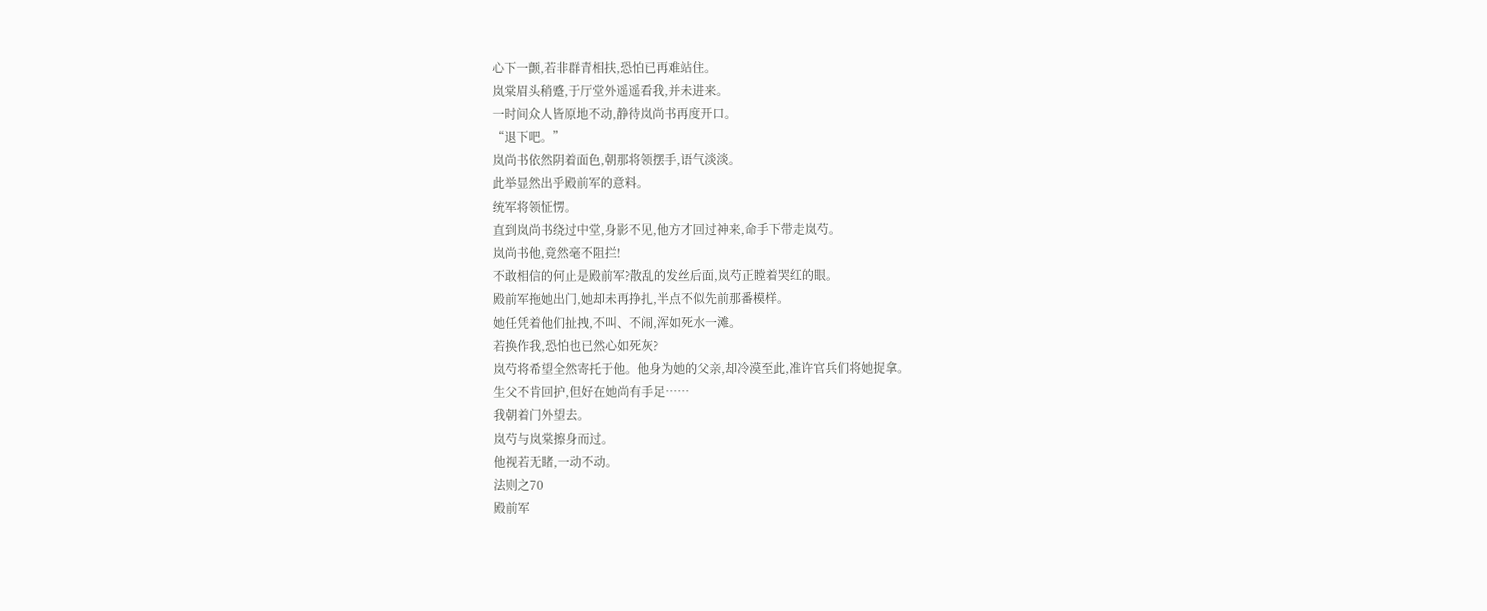心下一颤,若非群青相扶,恐怕已再难站住。
岚棠眉头稍蹙,于厅堂外遥遥看我,并未进来。
一时间众人皆原地不动,静待岚尚书再度开口。
“退下吧。”
岚尚书依然阴着面色,朝那将领摆手,语气淡淡。
此举显然出乎殿前军的意料。
统军将领怔愣。
直到岚尚书绕过中堂,身影不见,他方才回过神来,命手下带走岚芍。
岚尚书他,竟然毫不阻拦!
不敢相信的何止是殿前军?散乱的发丝后面,岚芍正瞠着哭红的眼。
殿前军拖她出门,她却未再挣扎,半点不似先前那番模样。
她任凭着他们扯拽,不叫、不闹,浑如死水一滩。
若换作我,恐怕也已然心如死灰?
岚芍将希望全然寄托于他。他身为她的父亲,却冷漠至此,准许官兵们将她捉拿。
生父不肯回护,但好在她尚有手足……
我朝着门外望去。
岚芍与岚棠擦身而过。
他视若无睹,一动不动。
法则之70
殿前军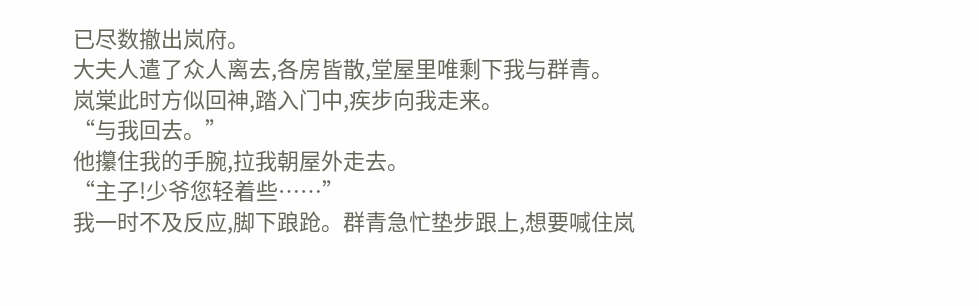已尽数撤出岚府。
大夫人遣了众人离去,各房皆散,堂屋里唯剩下我与群青。
岚棠此时方似回神,踏入门中,疾步向我走来。
“与我回去。”
他攥住我的手腕,拉我朝屋外走去。
“主子!少爷您轻着些……”
我一时不及反应,脚下踉跄。群青急忙垫步跟上,想要喊住岚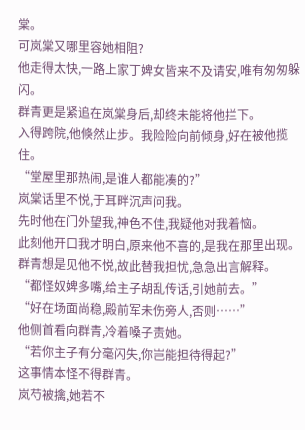棠。
可岚棠又哪里容她相阻?
他走得太快,一路上家丁婢女皆来不及请安,唯有匆匆躲闪。
群青更是紧追在岚棠身后,却终未能将他拦下。
入得跨院,他倏然止步。我险险向前倾身,好在被他揽住。
“堂屋里那热闹,是谁人都能凑的?”
岚棠话里不悦,于耳畔沉声问我。
先时他在门外望我,神色不佳,我疑他对我着恼。
此刻他开口我才明白,原来他不喜的,是我在那里出现。
群青想是见他不悦,故此替我担忧,急急出言解释。
“都怪奴婢多嘴,给主子胡乱传话,引她前去。”
“好在场面尚稳,殿前军未伤旁人,否则……”
他侧首看向群青,冷着嗓子责她。
“若你主子有分毫闪失,你岂能担待得起?”
这事情本怪不得群青。
岚芍被擒,她若不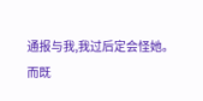通报与我,我过后定会怪她。
而既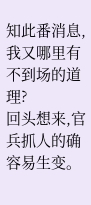知此番消息,我又哪里有不到场的道理?
回头想来,官兵抓人的确容易生变。